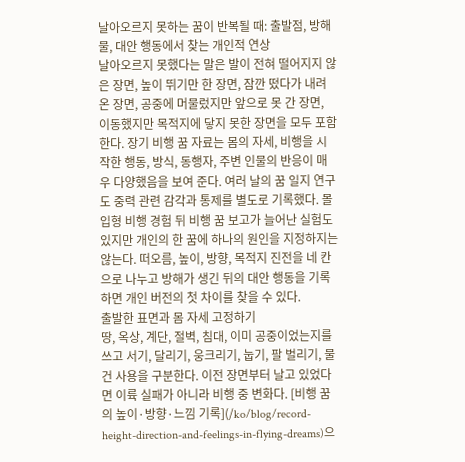날아오르지 못하는 꿈이 반복될 때: 출발점, 방해물, 대안 행동에서 찾는 개인적 연상
날아오르지 못했다는 말은 발이 전혀 떨어지지 않은 장면, 높이 뛰기만 한 장면, 잠깐 떴다가 내려온 장면, 공중에 머물렀지만 앞으로 못 간 장면, 이동했지만 목적지에 닿지 못한 장면을 모두 포함한다. 장기 비행 꿈 자료는 몸의 자세, 비행을 시작한 행동, 방식, 동행자, 주변 인물의 반응이 매우 다양했음을 보여 준다. 여러 날의 꿈 일지 연구도 중력 관련 감각과 통제를 별도로 기록했다. 몰입형 비행 경험 뒤 비행 꿈 보고가 늘어난 실험도 있지만 개인의 한 꿈에 하나의 원인을 지정하지는 않는다. 떠오름, 높이, 방향, 목적지 진전을 네 칸으로 나누고 방해가 생긴 뒤의 대안 행동을 기록하면 개인 버전의 첫 차이를 찾을 수 있다.
출발한 표면과 몸 자세 고정하기
땅, 옥상, 계단, 절벽, 침대, 이미 공중이었는지를 쓰고 서기, 달리기, 웅크리기, 눕기, 팔 벌리기, 물건 사용을 구분한다. 이전 장면부터 날고 있었다면 이륙 실패가 아니라 비행 중 변화다. [비행 꿈의 높이·방향·느낌 기록](/ko/blog/record-height-direction-and-feelings-in-flying-dreams)으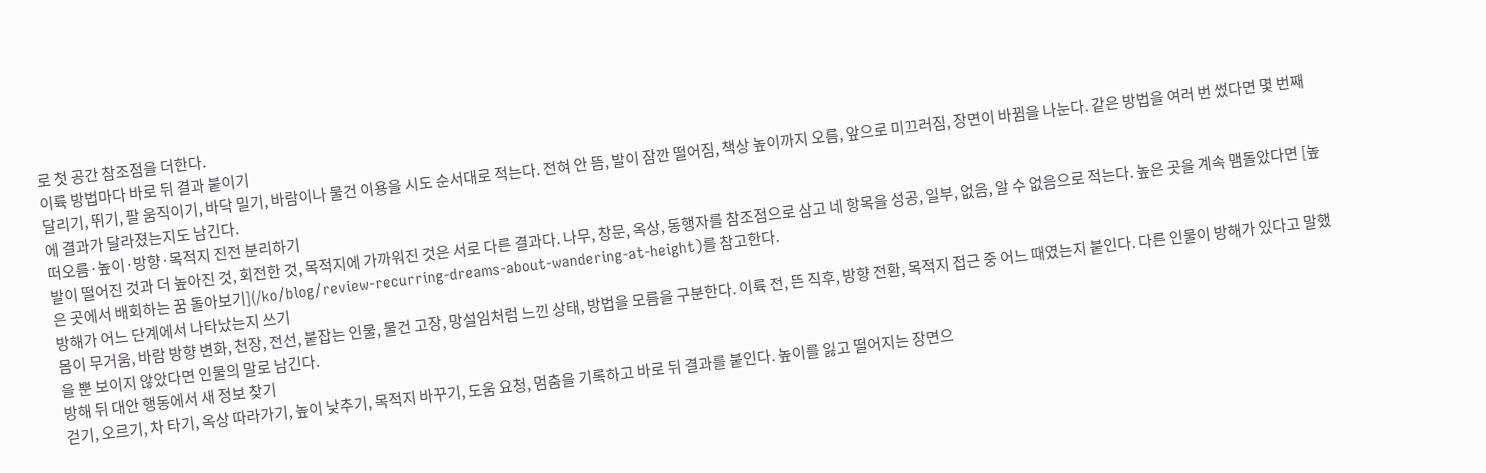로 첫 공간 참조점을 더한다.
이륙 방법마다 바로 뒤 결과 붙이기
달리기, 뛰기, 팔 움직이기, 바닥 밀기, 바람이나 물건 이용을 시도 순서대로 적는다. 전혀 안 뜸, 발이 잠깐 떨어짐, 책상 높이까지 오름, 앞으로 미끄러짐, 장면이 바뀜을 나눈다. 같은 방법을 여러 번 썼다면 몇 번째에 결과가 달라졌는지도 남긴다.
떠오름·높이·방향·목적지 진전 분리하기
발이 떨어진 것과 더 높아진 것, 회전한 것, 목적지에 가까워진 것은 서로 다른 결과다. 나무, 창문, 옥상, 동행자를 참조점으로 삼고 네 항목을 성공, 일부, 없음, 알 수 없음으로 적는다. 높은 곳을 계속 맴돌았다면 [높은 곳에서 배회하는 꿈 돌아보기](/ko/blog/review-recurring-dreams-about-wandering-at-height)를 참고한다.
방해가 어느 단계에서 나타났는지 쓰기
몸이 무거움, 바람 방향 변화, 천장, 전선, 붙잡는 인물, 물건 고장, 망설임처럼 느낀 상태, 방법을 모름을 구분한다. 이륙 전, 뜬 직후, 방향 전환, 목적지 접근 중 어느 때였는지 붙인다. 다른 인물이 방해가 있다고 말했을 뿐 보이지 않았다면 인물의 말로 남긴다.
방해 뒤 대안 행동에서 새 정보 찾기
걷기, 오르기, 차 타기, 옥상 따라가기, 높이 낮추기, 목적지 바꾸기, 도움 요청, 멈춤을 기록하고 바로 뒤 결과를 붙인다. 높이를 잃고 떨어지는 장면으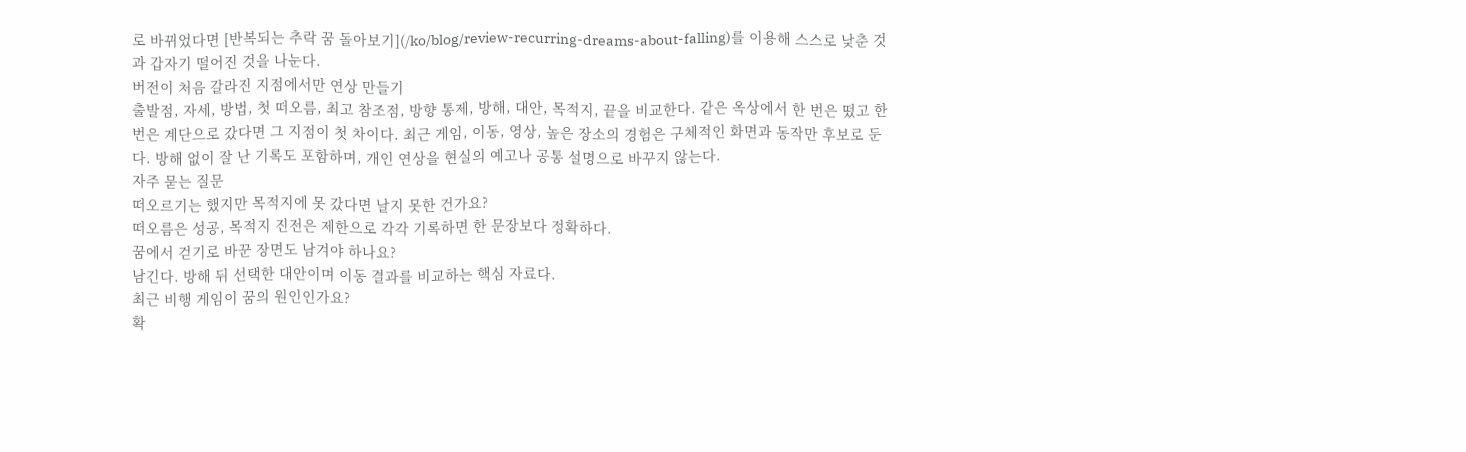로 바뀌었다면 [반복되는 추락 꿈 돌아보기](/ko/blog/review-recurring-dreams-about-falling)를 이용해 스스로 낮춘 것과 갑자기 떨어진 것을 나눈다.
버전이 처음 갈라진 지점에서만 연상 만들기
출발점, 자세, 방법, 첫 떠오름, 최고 참조점, 방향 통제, 방해, 대안, 목적지, 끝을 비교한다. 같은 옥상에서 한 번은 떴고 한 번은 계단으로 갔다면 그 지점이 첫 차이다. 최근 게임, 이동, 영상, 높은 장소의 경험은 구체적인 화면과 동작만 후보로 둔다. 방해 없이 잘 난 기록도 포함하며, 개인 연상을 현실의 예고나 공통 설명으로 바꾸지 않는다.
자주 묻는 질문
떠오르기는 했지만 목적지에 못 갔다면 날지 못한 건가요?
떠오름은 성공, 목적지 진전은 제한으로 각각 기록하면 한 문장보다 정확하다.
꿈에서 걷기로 바꾼 장면도 남겨야 하나요?
남긴다. 방해 뒤 선택한 대안이며 이동 결과를 비교하는 핵심 자료다.
최근 비행 게임이 꿈의 원인인가요?
확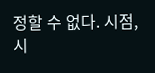정할 수 없다. 시점, 시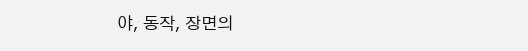야, 동작, 장면의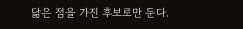닮은 점을 가진 후보로만 둔다.